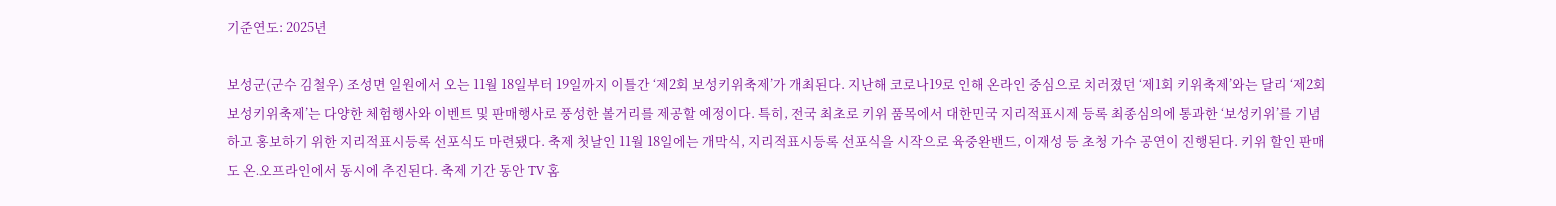기준연도: 2025년

보성군(군수 김철우) 조성면 일원에서 오는 11월 18일부터 19일까지 이틀간 ‘제2회 보성키위축제’가 개최된다. 지난해 코로나19로 인해 온라인 중심으로 치러졌던 ‘제1회 키위축제’와는 달리 ‘제2회 보성키위축제’는 다양한 체험행사와 이벤트 및 판매행사로 풍성한 볼거리를 제공할 예정이다. 특히, 전국 최초로 키위 품목에서 대한민국 지리적표시제 등록 최종심의에 통과한 ‘보성키위’를 기념하고 홍보하기 위한 지리적표시등록 선포식도 마련됐다. 축제 첫날인 11월 18일에는 개막식, 지리적표시등록 선포식을 시작으로 육중완밴드, 이재성 등 초청 가수 공연이 진행된다. 키위 할인 판매도 온․오프라인에서 동시에 추진된다. 축제 기간 동안 TV 홈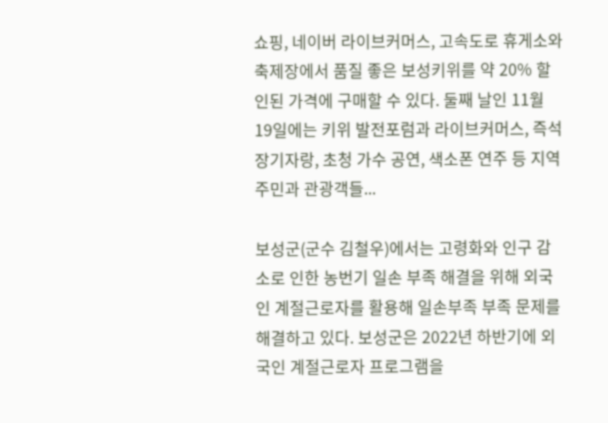쇼핑, 네이버 라이브커머스, 고속도로 휴게소와 축제장에서 품질 좋은 보성키위를 약 20% 할인된 가격에 구매할 수 있다. 둘째 날인 11월 19일에는 키위 발전포럼과 라이브커머스, 즉석 장기자랑, 초청 가수 공연, 색소폰 연주 등 지역주민과 관광객들...

보성군(군수 김철우)에서는 고령화와 인구 감소로 인한 농번기 일손 부족 해결을 위해 외국인 계절근로자를 활용해 일손부족 부족 문제를 해결하고 있다. 보성군은 2022년 하반기에 외국인 계절근로자 프로그램을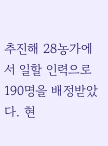추진해 28농가에서 일할 인력으로 190명을 배정받았다. 현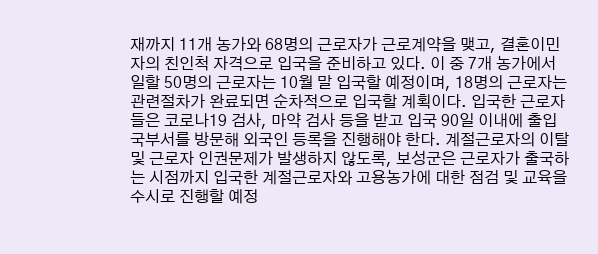재까지 11개 농가와 68명의 근로자가 근로계약을 맺고, 결혼이민자의 친인척 자격으로 입국을 준비하고 있다. 이 중 7개 농가에서 일할 50명의 근로자는 10월 말 입국할 예정이며, 18명의 근로자는 관련절차가 완료되면 순차적으로 입국할 계획이다. 입국한 근로자들은 코로나19 검사, 마약 검사 등을 받고 입국 90일 이내에 출입국부서를 방문해 외국인 등록을 진행해야 한다. 계절근로자의 이탈 및 근로자 인권문제가 발생하지 않도록, 보성군은 근로자가 출국하는 시점까지 입국한 계절근로자와 고용농가에 대한 점검 및 교육을 수시로 진행할 예정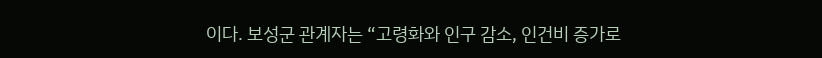이다. 보성군 관계자는 “고령화와 인구 감소, 인건비 증가로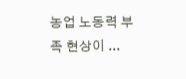농업 노동력 부족 현상이 ...